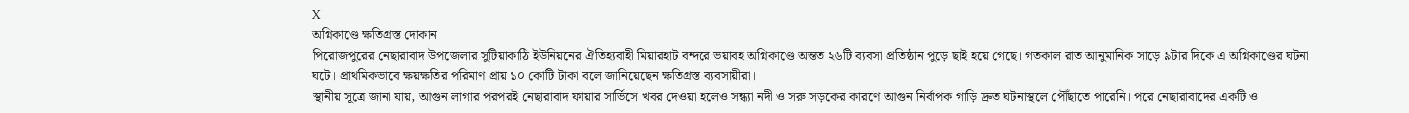X
অগ্নিকাণ্ডে ক্ষতিগ্রস্ত দোকান
পিরোজপুরের নেছারাবাদ উপজেলার সুটিয়াকাঠি ইউনিয়নের ঐতিহ্যবাহী মিয়ারহাট বন্দরে ভয়াবহ অগ্নিকাণ্ডে অন্তত ২৬টি ব্যবসা প্রতিষ্ঠান পুড়ে ছাই হয়ে গেছে। গতকাল রাত আনুমানিক সাড়ে ৯টার দিকে এ অগ্নিকাণ্ডের ঘটনা ঘটে। প্রাথমিকভাবে ক্ষয়ক্ষতির পরিমাণ প্রায় ১০ কোটি টাকা বলে জানিয়েছেন ক্ষতিগ্রস্ত ব্যবসায়ীরা।
স্থানীয় সূত্রে জানা যায়, আগুন লাগার পরপরই নেছারাবাদ ফায়ার সার্ভিসে খবর দেওয়া হলেও সন্ধ্যা নদী ও সরু সড়কের কারণে আগুন নির্বাপক গাড়ি দ্রুত ঘটনাস্থলে পৌঁছাতে পারেনি। পরে নেছারাবাদের একটি ও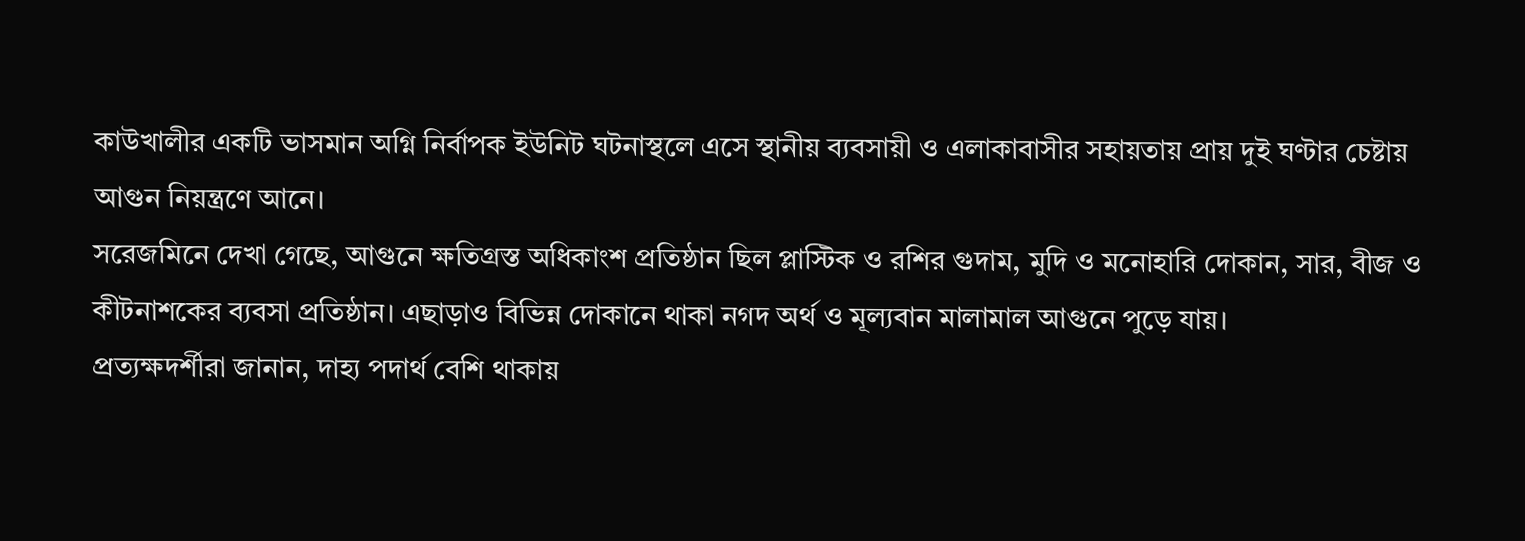কাউখালীর একটি ভাসমান অগ্নি নির্বাপক ইউনিট ঘটনাস্থলে এসে স্থানীয় ব্যবসায়ী ও এলাকাবাসীর সহায়তায় প্রায় দুই ঘণ্টার চেষ্টায় আগুন নিয়ন্ত্রণে আনে।
সরেজমিনে দেখা গেছে, আগুনে ক্ষতিগ্রস্ত অধিকাংশ প্রতিষ্ঠান ছিল প্লাস্টিক ও রশির গুদাম, মুদি ও মনোহারি দোকান, সার, বীজ ও কীটনাশকের ব্যবসা প্রতিষ্ঠান। এছাড়াও বিভিন্ন দোকানে থাকা নগদ অর্থ ও মূল্যবান মালামাল আগুনে পুড়ে যায়।
প্রত্যক্ষদর্শীরা জানান, দাহ্য পদার্থ বেশি থাকায়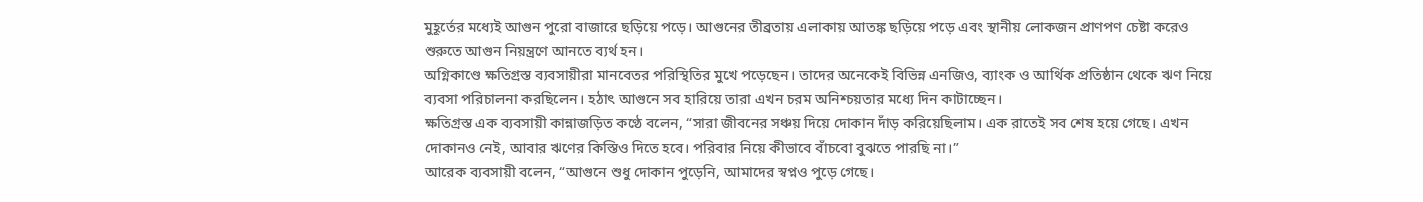মুহূর্তের মধ্যেই আগুন পুরো বাজারে ছড়িয়ে পড়ে। আগুনের তীব্রতায় এলাকায় আতঙ্ক ছড়িয়ে পড়ে এবং স্থানীয় লোকজন প্রাণপণ চেষ্টা করেও শুরুতে আগুন নিয়ন্ত্রণে আনতে ব্যর্থ হন।
অগ্নিকাণ্ডে ক্ষতিগ্রস্ত ব্যবসায়ীরা মানবেতর পরিস্থিতির মুখে পড়েছেন। তাদের অনেকেই বিভিন্ন এনজিও, ব্যাংক ও আর্থিক প্রতিষ্ঠান থেকে ঋণ নিয়ে ব্যবসা পরিচালনা করছিলেন। হঠাৎ আগুনে সব হারিয়ে তারা এখন চরম অনিশ্চয়তার মধ্যে দিন কাটাচ্ছেন।
ক্ষতিগ্রস্ত এক ব্যবসায়ী কান্নাজড়িত কণ্ঠে বলেন, “সারা জীবনের সঞ্চয় দিয়ে দোকান দাঁড় করিয়েছিলাম। এক রাতেই সব শেষ হয়ে গেছে। এখন দোকানও নেই, আবার ঋণের কিস্তিও দিতে হবে। পরিবার নিয়ে কীভাবে বাঁচবো বুঝতে পারছি না।”
আরেক ব্যবসায়ী বলেন, “আগুনে শুধু দোকান পুড়েনি, আমাদের স্বপ্নও পুড়ে গেছে।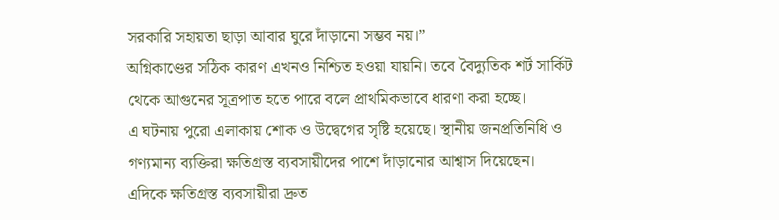সরকারি সহায়তা ছাড়া আবার ঘুরে দাঁড়ানো সম্ভব নয়।”
অগ্নিকাণ্ডের সঠিক কারণ এখনও নিশ্চিত হওয়া যায়নি। তবে বৈদ্যুতিক শর্ট সার্কিট থেকে আগুনের সূত্রপাত হতে পারে বলে প্রাথমিকভাবে ধারণা করা হচ্ছে।
এ ঘটনায় পুরো এলাকায় শোক ও উদ্বেগের সৃষ্টি হয়েছে। স্থানীয় জনপ্রতিনিধি ও গণ্যমান্য ব্যক্তিরা ক্ষতিগ্রস্ত ব্যবসায়ীদের পাশে দাঁড়ানোর আশ্বাস দিয়েছেন।
এদিকে ক্ষতিগ্রস্ত ব্যবসায়ীরা দ্রুত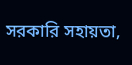সরকারি সহায়তা,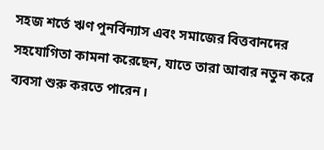সহজ শর্তে ঋণ পুনর্বিন্যাস এবং সমাজের বিত্তবানদের সহযোগিতা কামনা করেছেন, যাতে তারা আবার নতুন করে ব্যবসা শুরু করতে পারেন।